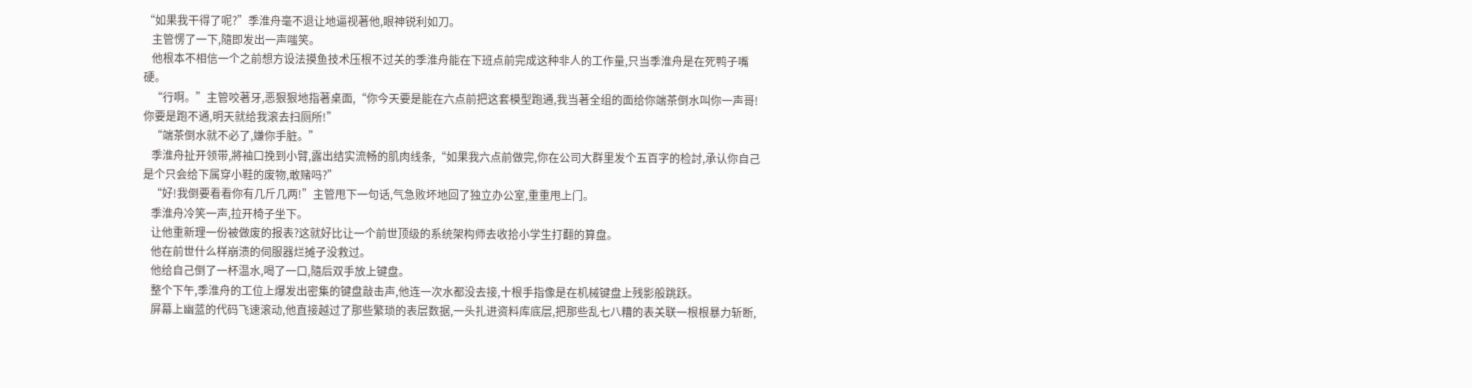“如果我干得了呢?”季淮舟毫不退让地逼视著他,眼神锐利如刀。
    主管愣了一下,隨即发出一声嗤笑。
    他根本不相信一个之前想方设法摸鱼技术压根不过关的季淮舟能在下班点前完成这种非人的工作量,只当季淮舟是在死鸭子嘴硬。
    “行啊。”主管咬著牙,恶狠狠地指著桌面,“你今天要是能在六点前把这套模型跑通,我当著全组的面给你端茶倒水叫你一声哥!你要是跑不通,明天就给我滚去扫厕所!”
    “端茶倒水就不必了,嫌你手脏。”
    季淮舟扯开领带,將袖口挽到小臂,露出结实流畅的肌肉线条,“如果我六点前做完,你在公司大群里发个五百字的检討,承认你自己是个只会给下属穿小鞋的废物,敢赌吗?”
    “好!我倒要看看你有几斤几两!”主管甩下一句话,气急败坏地回了独立办公室,重重甩上门。
    季淮舟冷笑一声,拉开椅子坐下。
    让他重新理一份被做废的报表?这就好比让一个前世顶级的系统架构师去收拾小学生打翻的算盘。
    他在前世什么样崩溃的伺服器烂摊子没救过。
    他给自己倒了一杯温水,喝了一口,隨后双手放上键盘。
    整个下午,季淮舟的工位上爆发出密集的键盘敲击声,他连一次水都没去接,十根手指像是在机械键盘上残影般跳跃。
    屏幕上幽蓝的代码飞速滚动,他直接越过了那些繁琐的表层数据,一头扎进资料库底层,把那些乱七八糟的表关联一根根暴力斩断,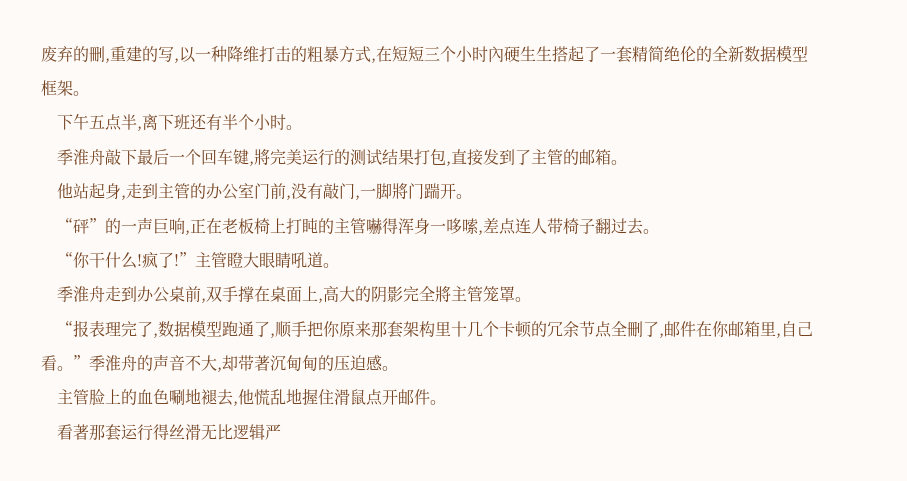废弃的刪,重建的写,以一种降维打击的粗暴方式,在短短三个小时內硬生生搭起了一套精简绝伦的全新数据模型框架。
    下午五点半,离下班还有半个小时。
    季淮舟敲下最后一个回车键,將完美运行的测试结果打包,直接发到了主管的邮箱。
    他站起身,走到主管的办公室门前,没有敲门,一脚將门踹开。
    “砰”的一声巨响,正在老板椅上打盹的主管嚇得浑身一哆嗦,差点连人带椅子翻过去。
    “你干什么!疯了!”主管瞪大眼睛吼道。
    季淮舟走到办公桌前,双手撑在桌面上,高大的阴影完全將主管笼罩。
    “报表理完了,数据模型跑通了,顺手把你原来那套架构里十几个卡顿的冗余节点全刪了,邮件在你邮箱里,自己看。”季淮舟的声音不大,却带著沉甸甸的压迫感。
    主管脸上的血色唰地褪去,他慌乱地握住滑鼠点开邮件。
    看著那套运行得丝滑无比逻辑严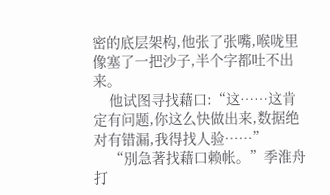密的底层架构,他张了张嘴,喉咙里像塞了一把沙子,半个字都吐不出来。
    他试图寻找藉口:“这……这肯定有问题,你这么快做出来,数据绝对有错漏,我得找人验……”
    “別急著找藉口赖帐。”季淮舟打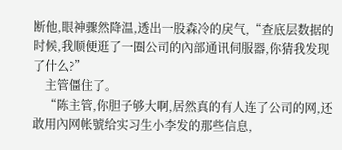断他,眼神骤然降温,透出一股森冷的戾气,“查底层数据的时候,我顺便逛了一圈公司的內部通讯伺服器,你猜我发现了什么?”
    主管僵住了。
    “陈主管,你胆子够大啊,居然真的有人连了公司的网,还敢用內网帐號给实习生小李发的那些信息,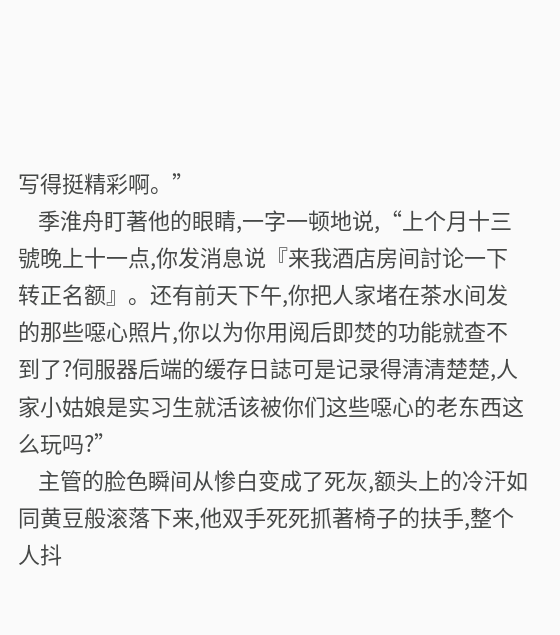写得挺精彩啊。”
    季淮舟盯著他的眼睛,一字一顿地说,“上个月十三號晚上十一点,你发消息说『来我酒店房间討论一下转正名额』。还有前天下午,你把人家堵在茶水间发的那些噁心照片,你以为你用阅后即焚的功能就查不到了?伺服器后端的缓存日誌可是记录得清清楚楚,人家小姑娘是实习生就活该被你们这些噁心的老东西这么玩吗?”
    主管的脸色瞬间从惨白变成了死灰,额头上的冷汗如同黄豆般滚落下来,他双手死死抓著椅子的扶手,整个人抖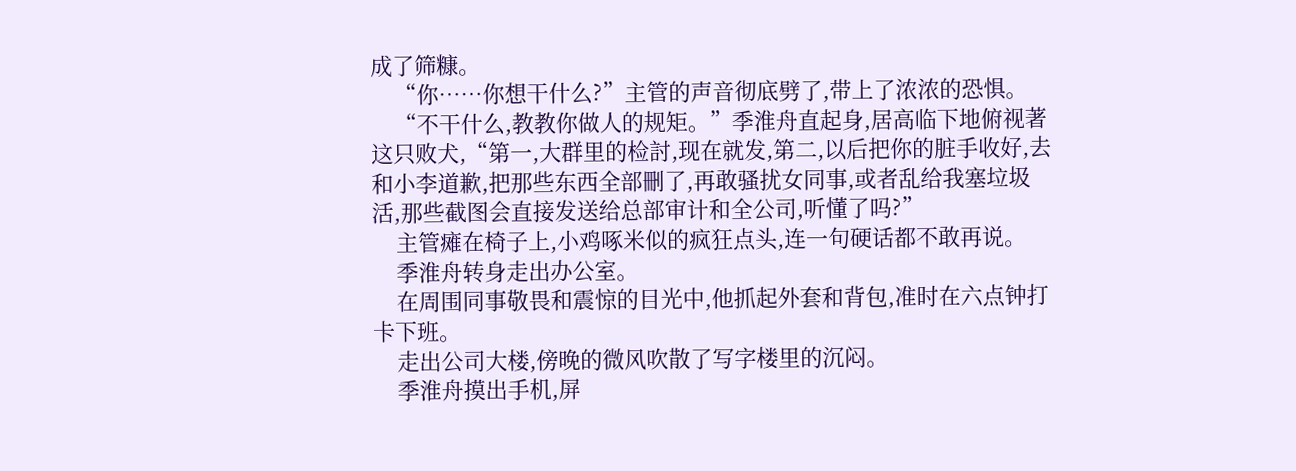成了筛糠。
    “你……你想干什么?”主管的声音彻底劈了,带上了浓浓的恐惧。
    “不干什么,教教你做人的规矩。”季淮舟直起身,居高临下地俯视著这只败犬,“第一,大群里的检討,现在就发,第二,以后把你的脏手收好,去和小李道歉,把那些东西全部刪了,再敢骚扰女同事,或者乱给我塞垃圾活,那些截图会直接发送给总部审计和全公司,听懂了吗?”
    主管瘫在椅子上,小鸡啄米似的疯狂点头,连一句硬话都不敢再说。
    季淮舟转身走出办公室。
    在周围同事敬畏和震惊的目光中,他抓起外套和背包,准时在六点钟打卡下班。
    走出公司大楼,傍晚的微风吹散了写字楼里的沉闷。
    季淮舟摸出手机,屏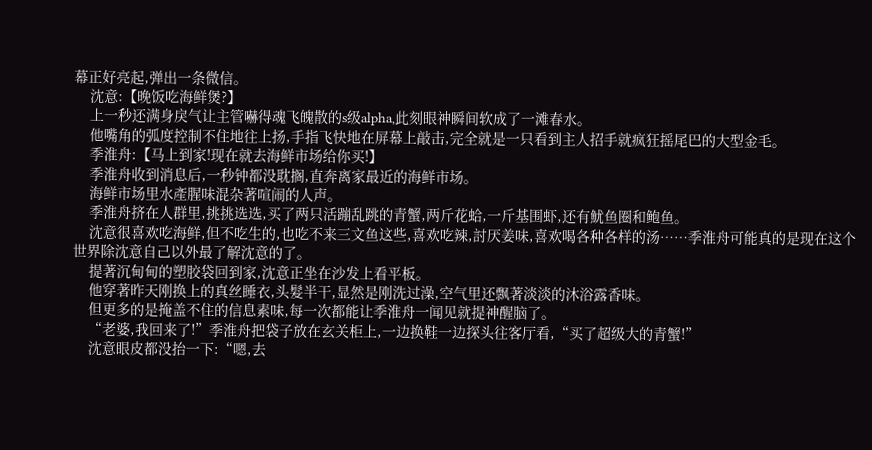幕正好亮起,弹出一条微信。
    沈意:【晚饭吃海鲜煲?】
    上一秒还满身戾气让主管嚇得魂飞魄散的s级alpha,此刻眼神瞬间软成了一滩春水。
    他嘴角的弧度控制不住地往上扬,手指飞快地在屏幕上敲击,完全就是一只看到主人招手就疯狂摇尾巴的大型金毛。
    季淮舟:【马上到家!现在就去海鲜市场给你买!】
    季淮舟收到消息后,一秒钟都没耽搁,直奔离家最近的海鲜市场。
    海鲜市场里水產腥味混杂著喧闹的人声。
    季淮舟挤在人群里,挑挑选选,买了两只活蹦乱跳的青蟹,两斤花蛤,一斤基围虾,还有魷鱼圈和鲍鱼。
    沈意很喜欢吃海鲜,但不吃生的,也吃不来三文鱼这些,喜欢吃辣,討厌姜味,喜欢喝各种各样的汤……季淮舟可能真的是现在这个世界除沈意自己以外最了解沈意的了。
    提著沉甸甸的塑胶袋回到家,沈意正坐在沙发上看平板。
    他穿著昨天刚换上的真丝睡衣,头髮半干,显然是刚洗过澡,空气里还飘著淡淡的沐浴露香味。
    但更多的是掩盖不住的信息素味,每一次都能让季淮舟一闻见就提神醒脑了。
    “老婆,我回来了!”季淮舟把袋子放在玄关柜上,一边换鞋一边探头往客厅看,“买了超级大的青蟹!”
    沈意眼皮都没抬一下:“嗯,去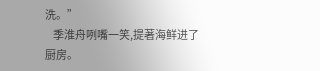洗。”
    季淮舟咧嘴一笑,提著海鲜进了厨房。